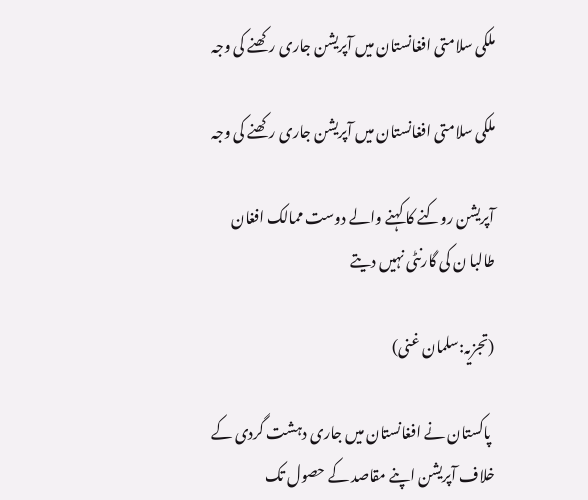ملکی سلامتی افغانستان میں آپریشن جاری رکھنے کی وجہ

ملکی سلامتی افغانستان میں آپریشن جاری رکھنے کی وجہ

آپریشن روکنے کا کہنے والے دوست ممالک افغان طالبا ن کی گارنٹی نہیں دیتے

(تجزیہ:سلمان غنی)

 پاکستان نے افغانستان میں جاری دہشت گردی کے خلاف آپریشن اپنے مقاصد کے حصول تک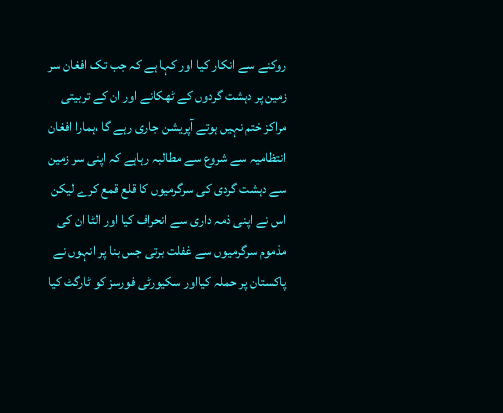روکنے سے انکار کیا اور کہا ہے کہ جب تک افغان سر زمین پر دہشت گردوں کے ٹھکانے اور ان کے تربیتی مراکز ختم نہیں ہوتے آپریشن جاری رہے گا ،ہمارا افغان انتظامیہ سے شروع سے مطالبہ رہاہے کہ اپنی سر زمین سے دہشت گردی کی سرگرمیوں کا قلع قمع کرے لیکن اس نے اپنی ذمہ داری سے انحراف کیا اور الٹا ان کی مذموم سرگرمیوں سے غفلت برتی جس بنا پر انہوں نے پاکستان پر حملہ کیااور سکیورٹی فورسز کو ٹارگٹ کیا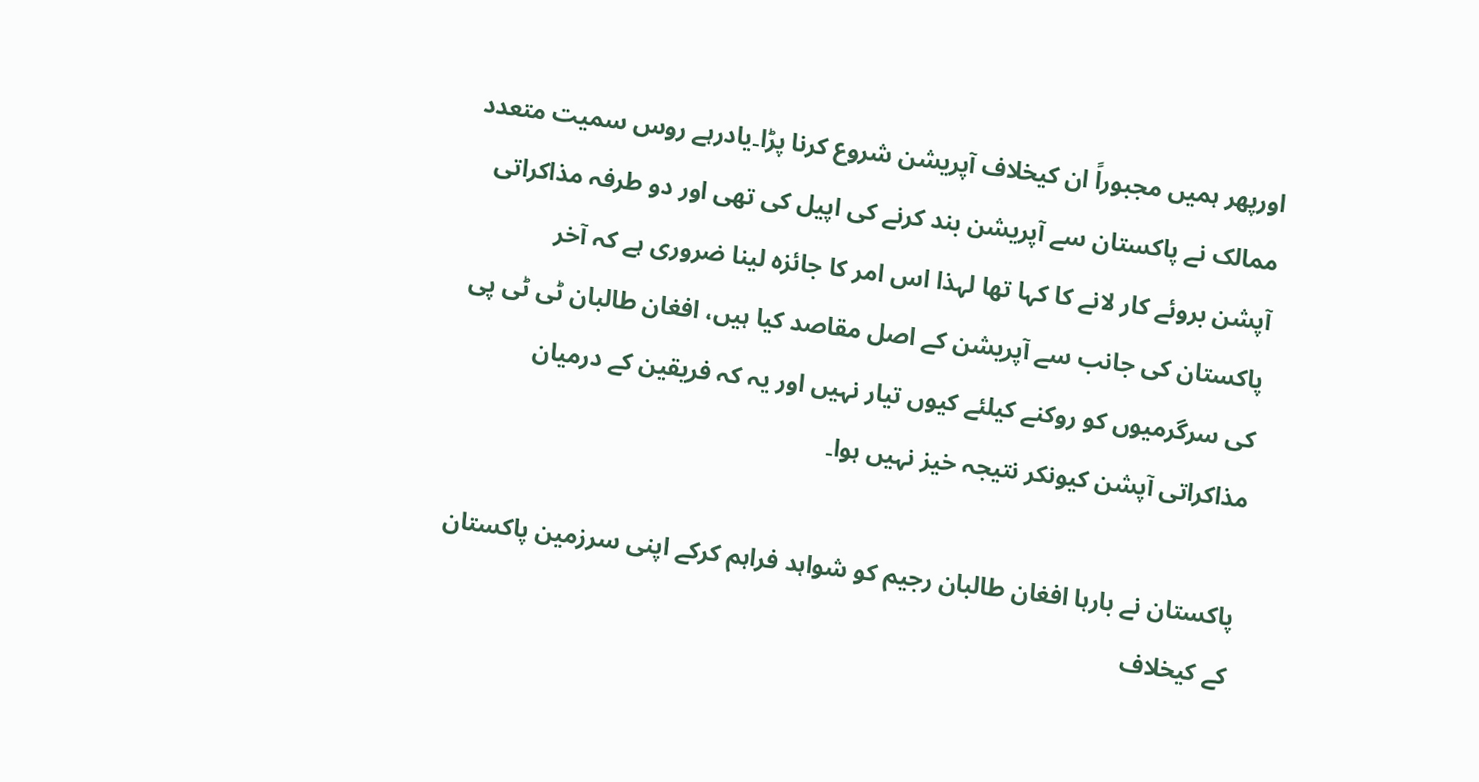اورپھر ہمیں مجبوراً ان کیخلاف آپریشن شروع کرنا پڑا۔یادرہے روس سمیت متعدد ممالک نے پاکستان سے آپریشن بند کرنے کی اپیل کی تھی اور دو طرفہ مذاکراتی آپشن بروئے کار لانے کا کہا تھا لہذا اس امر کا جائزہ لینا ضروری ہے کہ آخر پاکستان کی جانب سے آپریشن کے اصل مقاصد کیا ہیں، افغان طالبان ٹی ٹی پی کی سرگرمیوں کو روکنے کیلئے کیوں تیار نہیں اور یہ کہ فریقین کے درمیان مذاکراتی آپشن کیونکر نتیجہ خیز نہیں ہوا۔

پاکستان نے بارہا افغان طالبان رجیم کو شواہد فراہم کرکے اپنی سرزمین پاکستان کے کیخلاف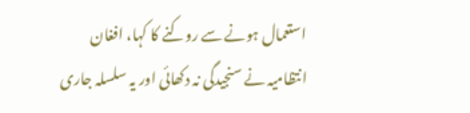استعمال ہونے سے روکنے کا کہا، افغان انتظامیہ نے سنجیدگی نہ دکھائی اور یہ سلسلہ جاری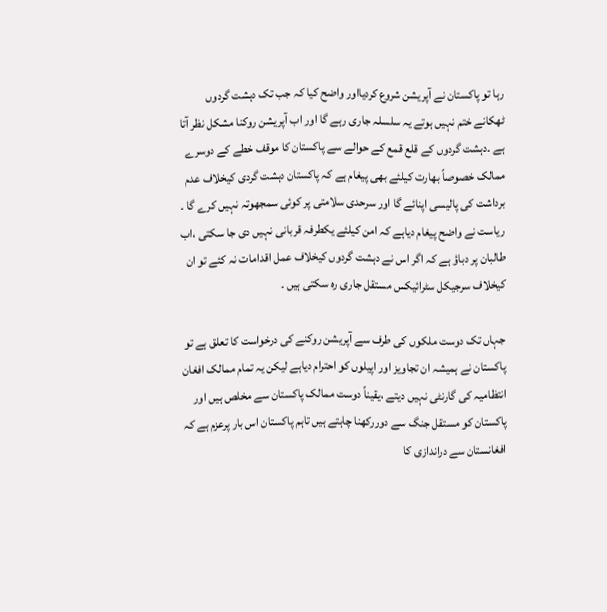رہا تو پاکستان نے آپریشن شروع کردیااور واضح کیا کہ جب تک دہشت گردوں ٹھکانے ختم نہیں ہوتے یہ سلسلہ جاری رہے گا اور اب آپریشن روکنا مشکل نظر آتا ہے ۔دہشت گردوں کے قلع قمع کے حوالے سے پاکستان کا موقف خطے کے دوسرے ممالک خصوصاً بھارت کیلئے بھی پیغام ہے کہ پاکستان دہشت گردی کیخلاف عدم برداشت کی پالیسی اپنائے گا اور سرحدی سلامتی پر کوئی سمجھوتہ نہیں کرے گا ۔ ریاست نے واضح پیغام دیاہے کہ امن کیلئے یکطرفہ قربانی نہیں دی جا سکتی ،اب طالبان پر دباؤ ہے کہ اگر اس نے دہشت گردوں کیخلاف عمل اقدامات نہ کئے تو ان کیخلاف سرجیکل سٹرائیکس مستقل جاری رہ سکتی ہیں ۔

جہاں تک دوست ملکوں کی طرف سے آپریشن روکنے کی درخواست کا تعلق ہے تو پاکستان نے ہمیشہ ان تجاویز اور اپیلوں کو احترام دیاہے لیکن یہ تمام ممالک افغان انتظامیہ کی گارنٹی نہیں دیتے ،یقیناً دوست ممالک پاکستان سے مخلص ہیں اور پاکستان کو مستقل جنگ سے دوررکھنا چاہتے ہیں تاہم پاکستان اس بار پرعزم ہے کہ افغانستان سے دراندازی کا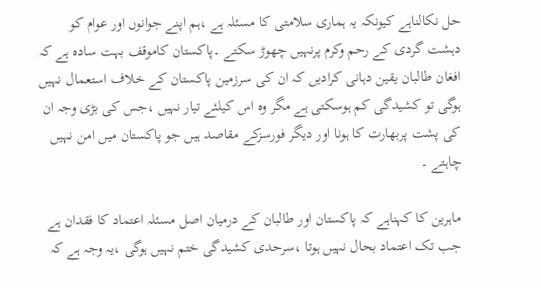حل نکالناہے کیونکہ یہ ہماری سلامتی کا مسئلہ ہے ،ہم اپنے جوانوں اور عوام کو دہشت گردی کے رحم وکرم پرنہیں چھوڑ سکتے ۔پاکستان کاموقف بہت سادہ ہے کہ افغان طالبان یقین دہانی کرادیں کہ ان کی سرزمین پاکستان کے خلاف استعمال نہیں ہوگی تو کشیدگی کم ہوسکتی ہے مگر وہ اس کیلئے تیار نہیں ،جس کی بڑی وجہ ان کی پشت پربھارت کا ہونا اور دیگر فورسزکے مقاصد ہیں جو پاکستان میں امن نہیں چاہتے ۔

ماہرین کا کہناہے کہ پاکستان اور طالبان کے درمیان اصل مسئلہ اعتماد کا فقدان ہے جب تک اعتماد بحال نہیں ہوتا ،سرحدی کشیدگی ختم نہیں ہوگی ،یہ وجہ ہے کہ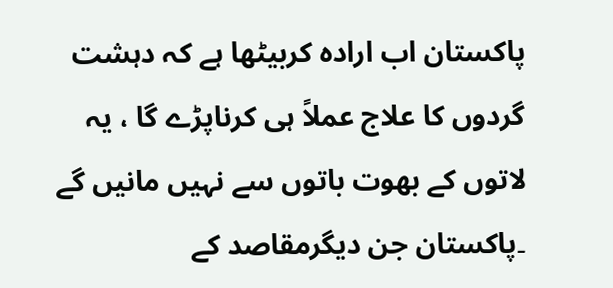پاکستان اب ارادہ کربیٹھا ہے کہ دہشت گردوں کا علاج عملاً ہی کرناپڑے گا ، یہ لاتوں کے بھوت باتوں سے نہیں مانیں گے ۔پاکستان جن دیگرمقاصد کے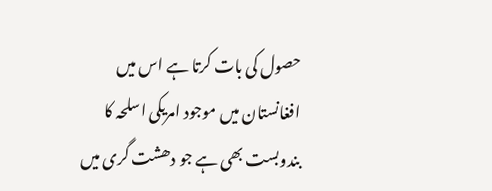حصول کی بات کرتا ہے اس میں افغانستان میں موجود امریکی اسلحہ کا بندوبست بھی ہے جو دھشت گری میں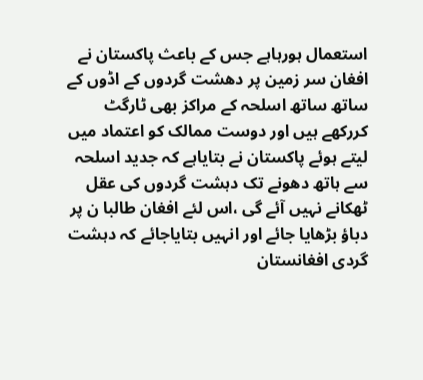استعمال ہورہاہے جس کے باعث پاکستان نے افغان سر زمین پر دھشت گردوں کے اڈوں کے ساتھ ساتھ اسلحہ کے مراکز بھی ٹارگٹ کررکھے ہیں اور دوست ممالک کو اعتماد میں لیتے ہوئے پاکستان نے بتایاہے کہ جدید اسلحہ سے ہاتھ دھونے تک دہشت گردوں کی عقل ٹھکانے نہیں آئے گی ،اس لئے افغان طالبا ن پر دباؤ بڑھایا جائے اور انہیں بتایاجائے کہ دہشت گردی افغانستان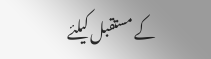کے مستقبل کیلئے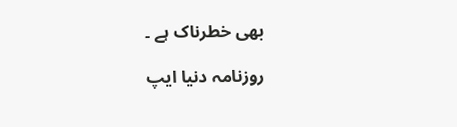بھی خطرناک ہے ۔

روزنامہ دنیا ایپ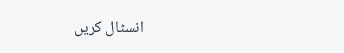انسٹال کریں